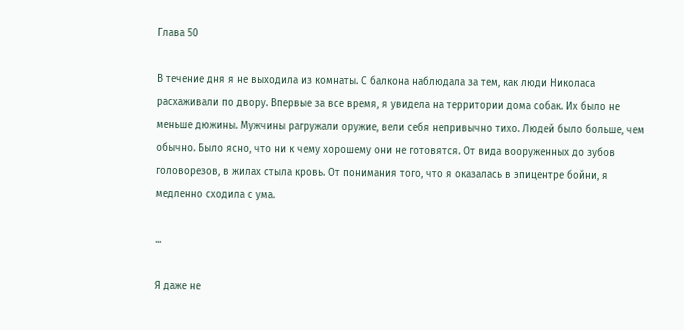Глава 50

В течение дня я не выходила из комнаты. С балкона наблюдала за тем, как люди Николаса расхаживали по двору. Впервые за все время, я увидела на территории дома собак. Их было не меньше дюжины. Мужчины рагружали оружие, вели себя непривычно тихо. Людей было больше, чем обычно. Было ясно, что ни к чему хорошему они не готовятся. От вида вооруженных до зубов головорезов, в жилах стыла кровь. От понимания того, что я оказалась в эпицентре бойни, я медленно сходила с ума.

...

Я даже не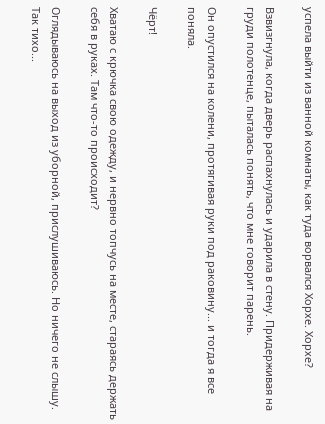успела выйти из ванной комнаты, как туда ворвался Хорхе. Хорхе?

Взвизгнула, когда дверь распахнулась и ударила в стену. Придерживая на груди полотенце, пыталась понять, что мне говорит парень.

Он опустился на колени, протягивая руки под раковину... и тогда я все поняла.

Чёрт!

Хватаю с крючка свою одежду, и нервно топчусь на месте, стараясь держать себя в руках. Там что-то происходит?

Оглядываюсь на выход из уборной, прислушиваюсь. Но ничего не слышу. Так тихо...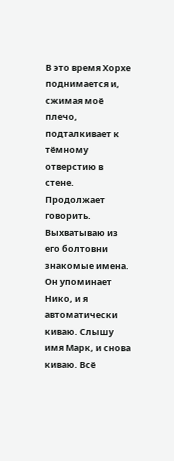В это время Хорхе поднимается и, сжимая моё плечо, подталкивает к тёмному отверстию в стене. Продолжает говорить. Выхватываю из его болтовни знакомые имена. Он упоминает Нико, и я автоматически киваю. Слышу имя Марк, и снова киваю. Всё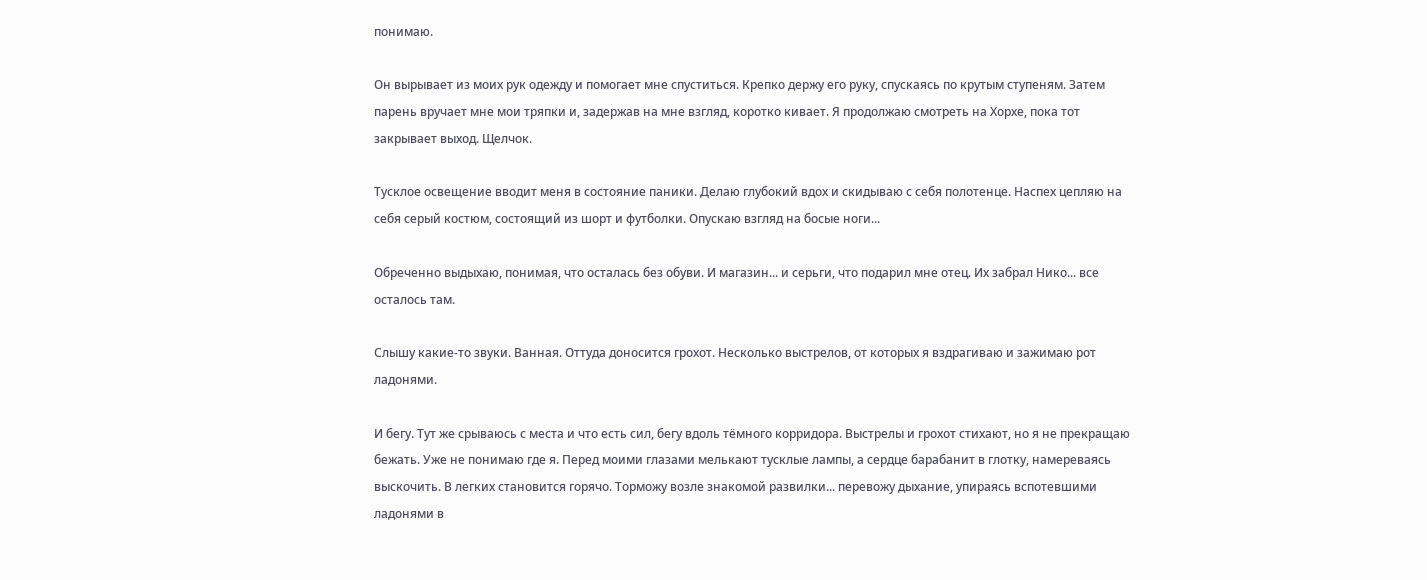понимаю.

Он вырывает из моих рук одежду и помогает мне спуститься. Крепко держу его руку, спускаясь по крутым ступеням. Затем парень вручает мне мои тряпки и, задержав на мне взгляд, коротко кивает. Я продолжаю смотреть на Хорхе, пока тот закрывает выход. Щелчок.

Тусклое освещение вводит меня в состояние паники. Делаю глубокий вдох и скидываю с себя полотенце. Наспех цепляю на себя серый костюм, состоящий из шорт и футболки. Опускаю взгляд на босые ноги...

Обреченно выдыхаю, понимая, что осталась без обуви. И магазин... и серьги, что подарил мне отец. Их забрал Нико... все осталось там.

Слышу какие-то звуки. Ванная. Оттуда доносится грохот. Несколько выстрелов, от которых я вздрагиваю и зажимаю рот ладонями.

И бегу. Тут же срываюсь с места и что есть сил, бегу вдоль тёмного корридора. Выстрелы и грохот стихают, но я не прекращаю бежать. Уже не понимаю где я. Перед моими глазами мелькают тусклые лампы, а сердце барабанит в глотку, намереваясь выскочить. В легких становится горячо. Торможу возле знакомой развилки... перевожу дыхание, упираясь вспотевшими ладонями в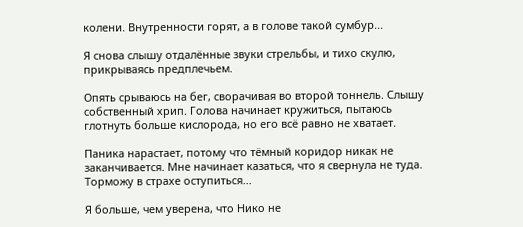колени. Внутренности горят, а в голове такой сумбур...

Я снова слышу отдалённые звуки стрельбы, и тихо скулю, прикрываясь предплечьем.

Опять срываюсь на бег, сворачивая во второй тоннель. Слышу собственный хрип. Голова начинает кружиться, пытаюсь глотнуть больше кислорода, но его всё равно не хватает.

Паника нарастает, потому что тёмный коридор никак не заканчивается. Мне начинает казаться, что я свернула не туда. Торможу в страхе оступиться...

Я больше, чем уверена, что Нико не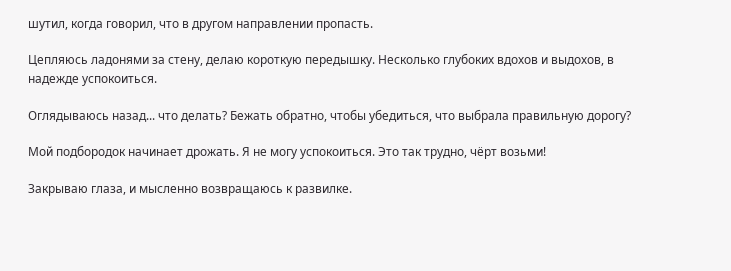шутил, когда говорил, что в другом направлении пропасть.

Цепляюсь ладонями за стену, делаю короткую передышку. Несколько глубоких вдохов и выдохов, в надежде успокоиться.

Оглядываюсь назад... что делать? Бежать обратно, чтобы убедиться, что выбрала правильную дорогу?

Мой подбородок начинает дрожать. Я не могу успокоиться. Это так трудно, чёрт возьми!

Закрываю глаза, и мысленно возвращаюсь к развилке.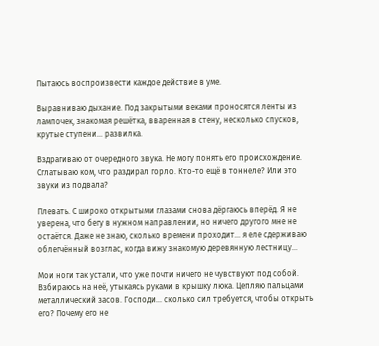Пытаюсь воспроизвести каждое действие в уме.

Выравниваю дыхание. Под закрытыми веками проносятся ленты из лампочек, знакомая решётка, вваренная в стену, несколько спусков, крутые ступени... развилка.

Вздрагиваю от очередного звука. Не могу понять его происхождение. Сглатываю ком, что раздирал горло. Кто-то ещё в тоннеле? Или это звуки из подвала?

Плевать. С широко открытыми глазами снова дёргаюсь вперёд. Я не уверена, что бегу в нужном направлении, но ничего другого мне не остаётся. Даже не знаю, сколько времени проходит... я еле сдерживаю облегчённый возглас, когда вижу знакомую деревянную лестницу...

Мои ноги так устали, что уже почти ничего не чувствуют под собой. Взбираюсь на неё, утыкаясь руками в крышку люка. Цепляю пальцами металлический засов. Господи... сколько сил требуется, чтобы открыть его? Почему его не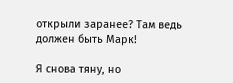открыли заранее? Там ведь должен быть Марк!

Я снова тяну, но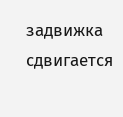задвижка сдвигается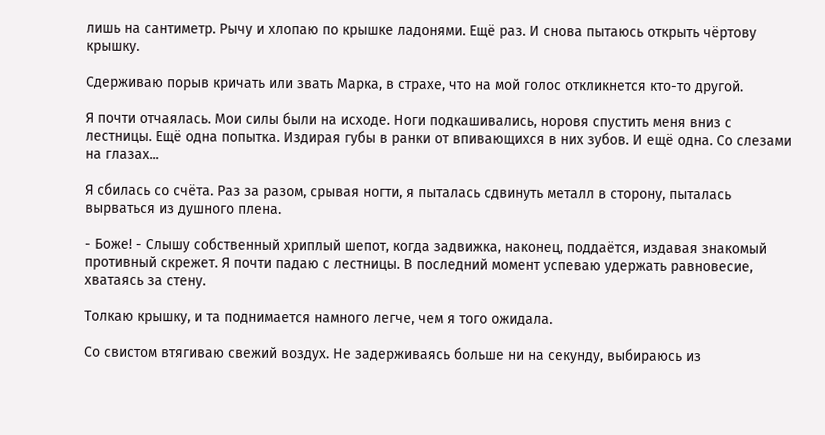лишь на сантиметр. Рычу и хлопаю по крышке ладонями. Ещё раз. И снова пытаюсь открыть чёртову крышку.

Сдерживаю порыв кричать или звать Марка, в страхе, что на мой голос откликнется кто-то другой.

Я почти отчаялась. Мои силы были на исходе. Ноги подкашивались, норовя спустить меня вниз с лестницы. Ещё одна попытка. Издирая губы в ранки от впивающихся в них зубов. И ещё одна. Со слезами на глазах...

Я сбилась со счёта. Раз за разом, срывая ногти, я пыталась сдвинуть металл в сторону, пыталась вырваться из душного плена.

- Боже! - Слышу собственный хриплый шепот, когда задвижка, наконец, поддаётся, издавая знакомый противный скрежет. Я почти падаю с лестницы. В последний момент успеваю удержать равновесие, хватаясь за стену.

Толкаю крышку, и та поднимается намного легче, чем я того ожидала.

Со свистом втягиваю свежий воздух. Не задерживаясь больше ни на секунду, выбираюсь из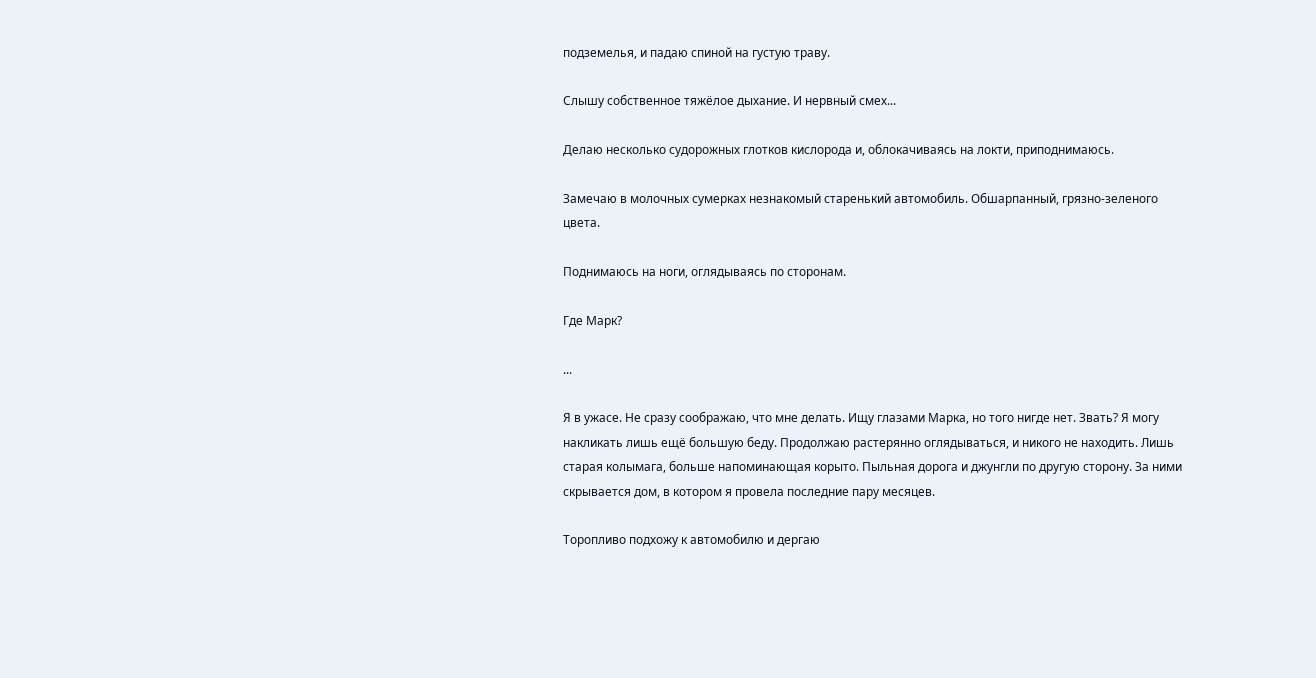подземелья, и падаю спиной на густую траву.

Слышу собственное тяжёлое дыхание. И нервный смех...

Делаю несколько судорожных глотков кислорода и, облокачиваясь на локти, приподнимаюсь.

Замечаю в молочных сумерках незнакомый старенький автомобиль. Обшарпанный, грязно-зеленого цвета.

Поднимаюсь на ноги, оглядываясь по сторонам.

Где Марк?

...

Я в ужасе. Не сразу соображаю, что мне делать. Ищу глазами Марка, но того нигде нет. Звать? Я могу накликать лишь ещё большую беду. Продолжаю растерянно оглядываться, и никого не находить. Лишь старая колымага, больше напоминающая корыто. Пыльная дорога и джунгли по другую сторону. За ними скрывается дом, в котором я провела последние пару месяцев.

Торопливо подхожу к автомобилю и дергаю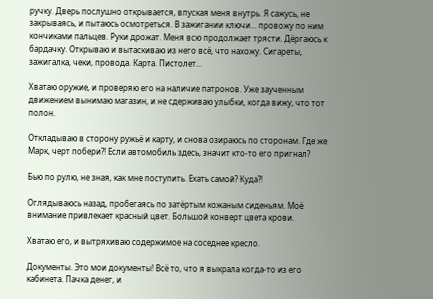ручку. Дверь послушно открывается, впуская меня внутрь. Я сажусь, не закрываясь, и пытаюсь осмотреться. В зажигании ключи... провожу по ним кончиками пальцев. Руки дрожат. Меня всю продолжает трясти. Дёргаюсь к бардачку. Открываю и вытаскиваю из него всё, что нахожу. Сигареты, зажигалка, чеки, провода. Карта. Пистолет...

Хватаю оружие, и проверяю его на наличие патронов. Уже заученным движением вынимаю магазин, и не сдерживаю улыбки, когда вижу, что тот полон.

Откладываю в сторону ружьё и карту, и снова озираюсь по сторонам. Где же Марк, черт побери?! Если автомобиль здесь, значит кто-то его пригнал?

Бью по рулю, не зная, как мне поступить. Ехать самой? Куда?!

Оглядываюсь назад, пробегаясь по затёртым кожаным сиденьям. Моё внимание привлекает красный цвет. Большой конверт цвета крови.

Хватаю его, и вытряхиваю содержимое на соседнее кресло.

Документы. Это мои документы! Всё то, что я выкрала когда-то из его кабинета. Пачка денег, и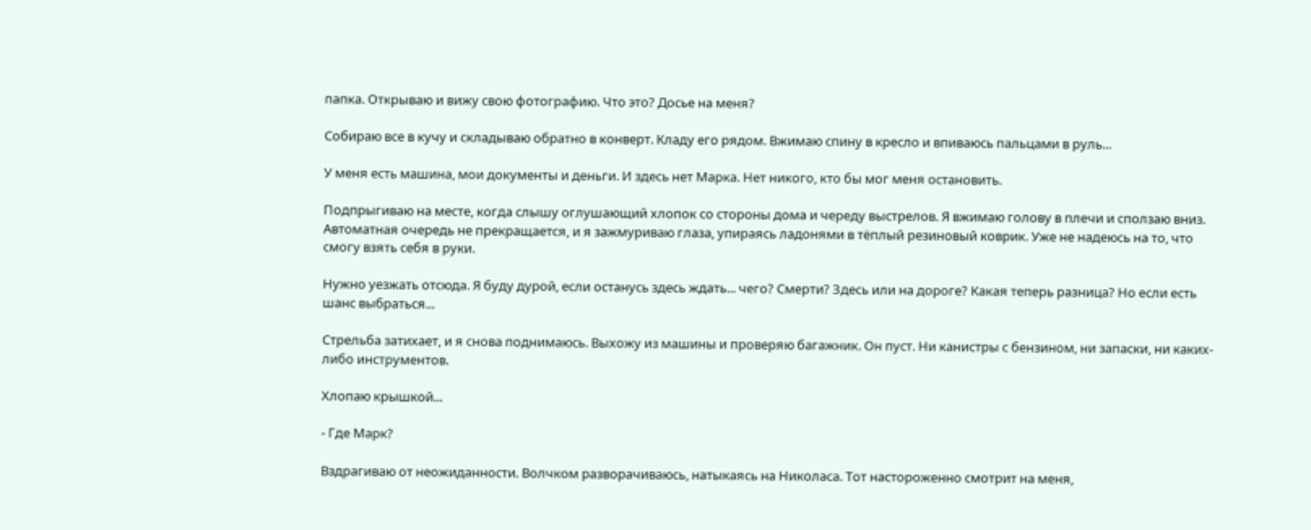папка. Открываю и вижу свою фотографию. Что это? Досье на меня?

Собираю все в кучу и складываю обратно в конверт. Кладу его рядом. Вжимаю спину в кресло и впиваюсь пальцами в руль...

У меня есть машина, мои документы и деньги. И здесь нет Марка. Нет никого, кто бы мог меня остановить.

Подпрыгиваю на месте, когда слышу оглушающий хлопок со стороны дома и череду выстрелов. Я вжимаю голову в плечи и сползаю вниз. Автоматная очередь не прекращается, и я зажмуриваю глаза, упираясь ладонями в тёплый резиновый коврик. Уже не надеюсь на то, что смогу взять себя в руки.

Нужно уезжать отсюда. Я буду дурой, если останусь здесь ждать... чего? Смерти? Здесь или на дороге? Какая теперь разница? Но если есть шанс выбраться...

Стрельба затихает, и я снова поднимаюсь. Выхожу из машины и проверяю багажник. Он пуст. Ни канистры с бензином, ни запаски, ни каких-либо инструментов.

Хлопаю крышкой...

- Где Марк?

Вздрагиваю от неожиданности. Волчком разворачиваюсь, натыкаясь на Николаса. Тот настороженно смотрит на меня,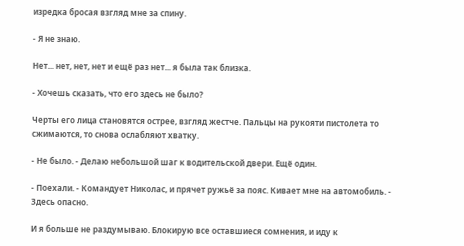изредка бросая взгляд мне за спину.

- Я не знаю.

Нет... нет, нет, нет и ещё раз нет... я была так близка.

- Хочешь сказать, что его здесь не было?

Черты его лица становятся острее, взгляд жестче. Пальцы на рукояти пистолета то сжимаются, то снова ослабляют хватку.

- Не было. - Делаю небольшой шаг к водительской двери. Ещё один.

- Поехали. - Командует Николас, и прячет ружьё за пояс. Кивает мне на автомобиль. - Здесь опасно.

И я больше не раздумываю. Блокирую все оставшиеся сомнения, и иду к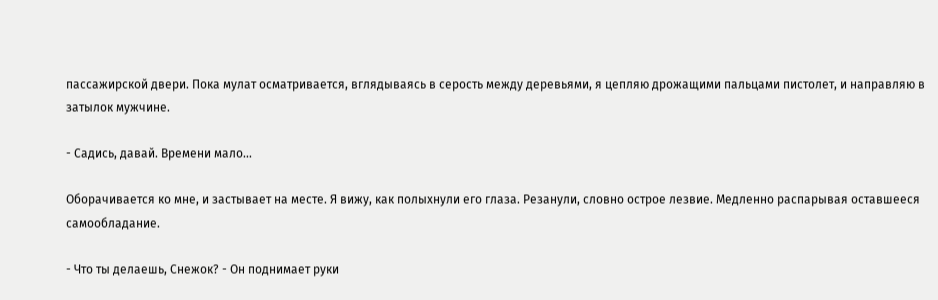пассажирской двери. Пока мулат осматривается, вглядываясь в серость между деревьями, я цепляю дрожащими пальцами пистолет, и направляю в затылок мужчине.

- Садись, давай. Времени мало...

Оборачивается ко мне, и застывает на месте. Я вижу, как полыхнули его глаза. Резанули, словно острое лезвие. Медленно распарывая оставшееся самообладание.

- Что ты делаешь, Снежок? - Он поднимает руки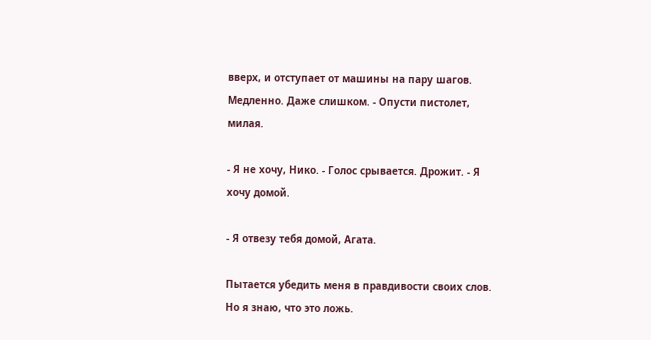вверх, и отступает от машины на пару шагов. Медленно. Даже слишком. - Опусти пистолет, милая.

- Я не хочу, Нико. - Голос срывается. Дрожит. - Я хочу домой.

- Я отвезу тебя домой, Агата.

Пытается убедить меня в правдивости своих слов. Но я знаю, что это ложь.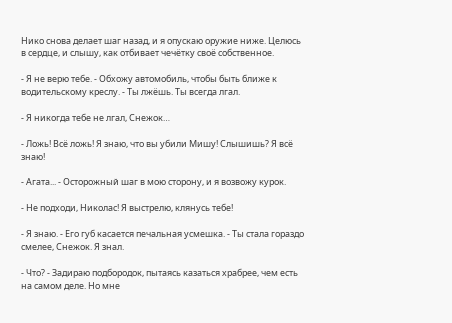Нико снова делает шаг назад, и я опускаю оружие ниже. Целюсь в сердце, и слышу, как отбивает чечётку своё собственное.

- Я не верю тебе. - Обхожу автомобиль, чтобы быть ближе к водительскому креслу. - Ты лжёшь. Ты всегда лгал.

- Я никогда тебе не лгал, Снежок…

- Ложь! Всё ложь! Я знаю, что вы убили Мишу! Слышишь? Я всё знаю!

- Агата... - Осторожный шаг в мою сторону, и я возвожу курок.

- Не подходи, Николас! Я выстрелю, клянусь тебе!

- Я знаю. - Его губ касается печальная усмешка. - Ты стала гораздо смелее, Снежок. Я знал.

- Что? - Задираю подбородок, пытаясь казаться храбрее, чем есть на самом деле. Но мне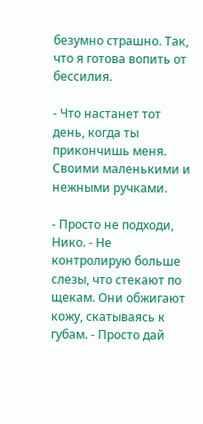безумно страшно. Так, что я готова вопить от бессилия.

- Что настанет тот день, когда ты прикончишь меня. Своими маленькими и нежными ручками.

- Просто не подходи, Нико. - Не контролирую больше слезы, что стекают по щекам. Они обжигают кожу, скатываясь к губам. - Просто дай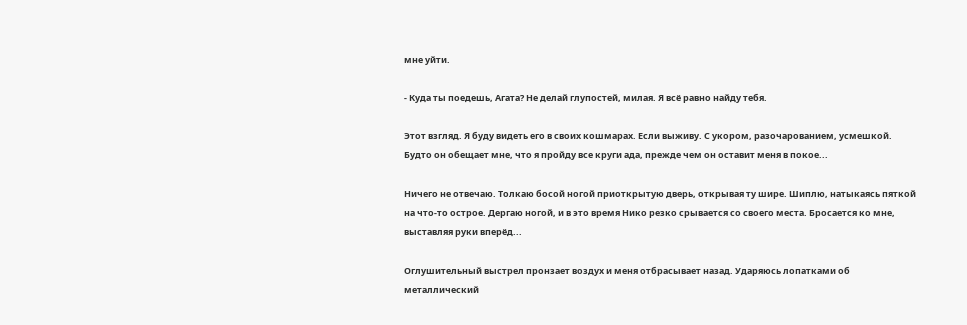мне уйти.

- Куда ты поедешь, Агата? Не делай глупостей, милая. Я всё равно найду тебя.

Этот взгляд. Я буду видеть его в своих кошмарах. Если выживу. С укором, разочарованием, усмешкой. Будто он обещает мне, что я пройду все круги ада, прежде чем он оставит меня в покое...

Ничего не отвечаю. Толкаю босой ногой приоткрытую дверь, открывая ту шире. Шиплю, натыкаясь пяткой на что-то острое. Дергаю ногой, и в это время Нико резко срывается со своего места. Бросается ко мне, выставляя руки вперёд...

Оглушительный выстрел пронзает воздух и меня отбрасывает назад. Ударяюсь лопатками об металлический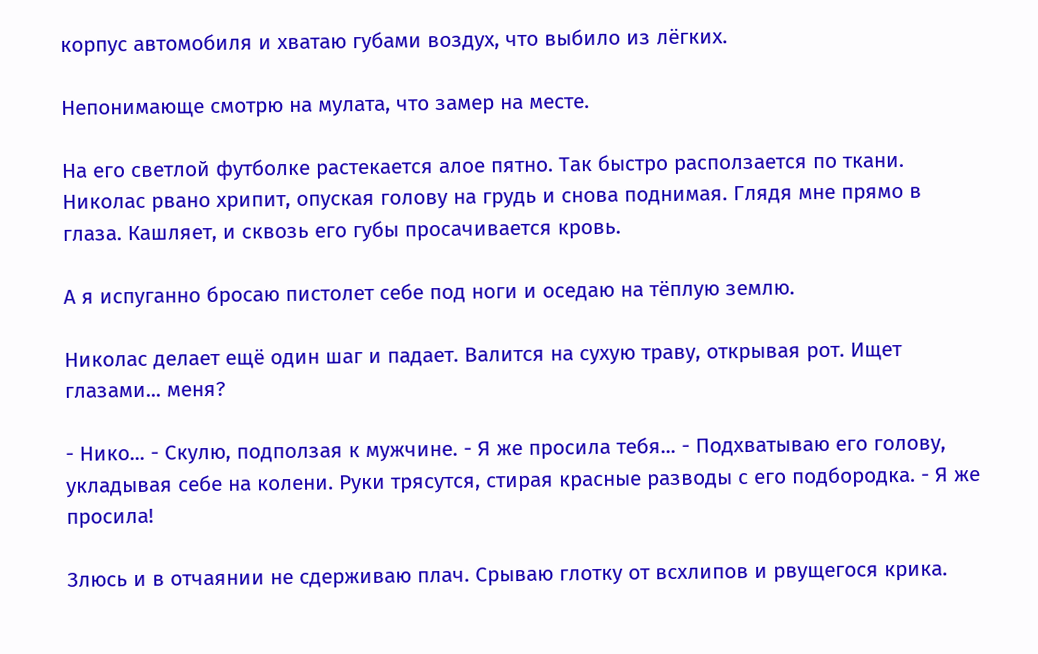корпус автомобиля и хватаю губами воздух, что выбило из лёгких.

Непонимающе смотрю на мулата, что замер на месте.

На его светлой футболке растекается алое пятно. Так быстро расползается по ткани. Николас рвано хрипит, опуская голову на грудь и снова поднимая. Глядя мне прямо в глаза. Кашляет, и сквозь его губы просачивается кровь.

А я испуганно бросаю пистолет себе под ноги и оседаю на тёплую землю.

Николас делает ещё один шаг и падает. Валится на сухую траву, открывая рот. Ищет глазами... меня?

- Нико... - Скулю, подползая к мужчине. - Я же просила тебя... - Подхватываю его голову, укладывая себе на колени. Руки трясутся, стирая красные разводы с его подбородка. - Я же просила!

Злюсь и в отчаянии не сдерживаю плач. Срываю глотку от всхлипов и рвущегося крика.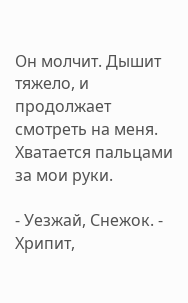Он молчит. Дышит тяжело, и продолжает смотреть на меня. Хватается пальцами за мои руки.

- Уезжай, Снежок. - Хрипит,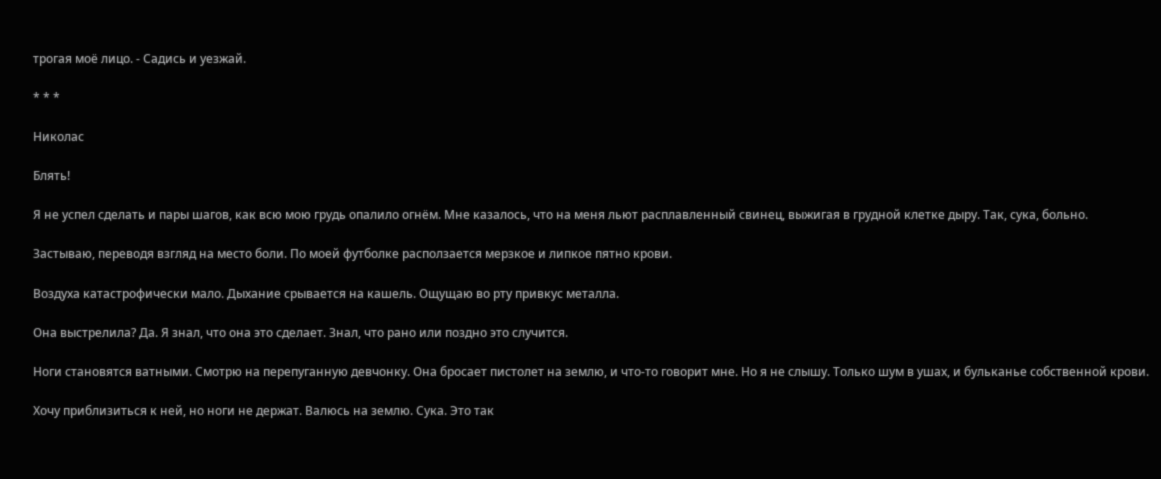трогая моё лицо. - Садись и уезжай.

* * *

Николас

Блять!

Я не успел сделать и пары шагов, как всю мою грудь опалило огнём. Мне казалось, что на меня льют расплавленный свинец, выжигая в грудной клетке дыру. Так, сука, больно.

Застываю, переводя взгляд на место боли. По моей футболке расползается мерзкое и липкое пятно крови.

Воздуха катастрофически мало. Дыхание срывается на кашель. Ощущаю во рту привкус металла.

Она выстрелила? Да. Я знал, что она это сделает. Знал, что рано или поздно это случится.

Ноги становятся ватными. Смотрю на перепуганную девчонку. Она бросает пистолет на землю, и что-то говорит мне. Но я не слышу. Только шум в ушах, и бульканье собственной крови.

Хочу приблизиться к ней, но ноги не держат. Валюсь на землю. Сука. Это так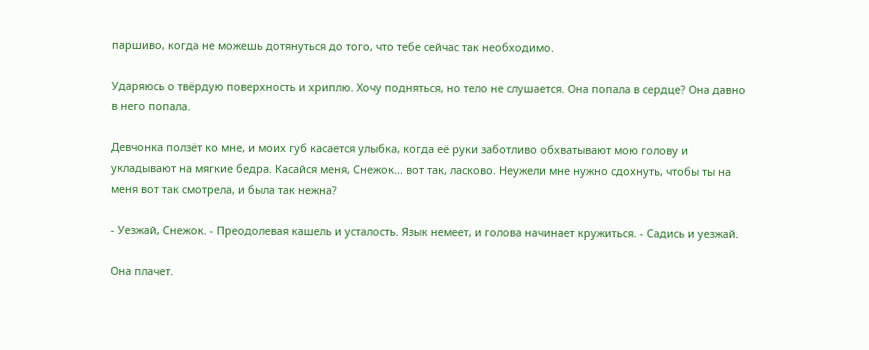паршиво, когда не можешь дотянуться до того, что тебе сейчас так необходимо.

Ударяюсь о твёрдую поверхность и хриплю. Хочу подняться, но тело не слушается. Она попала в сердце? Она давно в него попала.

Девчонка ползёт ко мне, и моих губ касается улыбка, когда её руки заботливо обхватывают мою голову и укладывают на мягкие бедра. Касайся меня, Снежок... вот так, ласково. Неужели мне нужно сдохнуть, чтобы ты на меня вот так смотрела, и была так нежна?

- Уезжай, Снежок. - Преодолевая кашель и усталость. Язык немеет, и голова начинает кружиться. - Садись и уезжай.

Она плачет.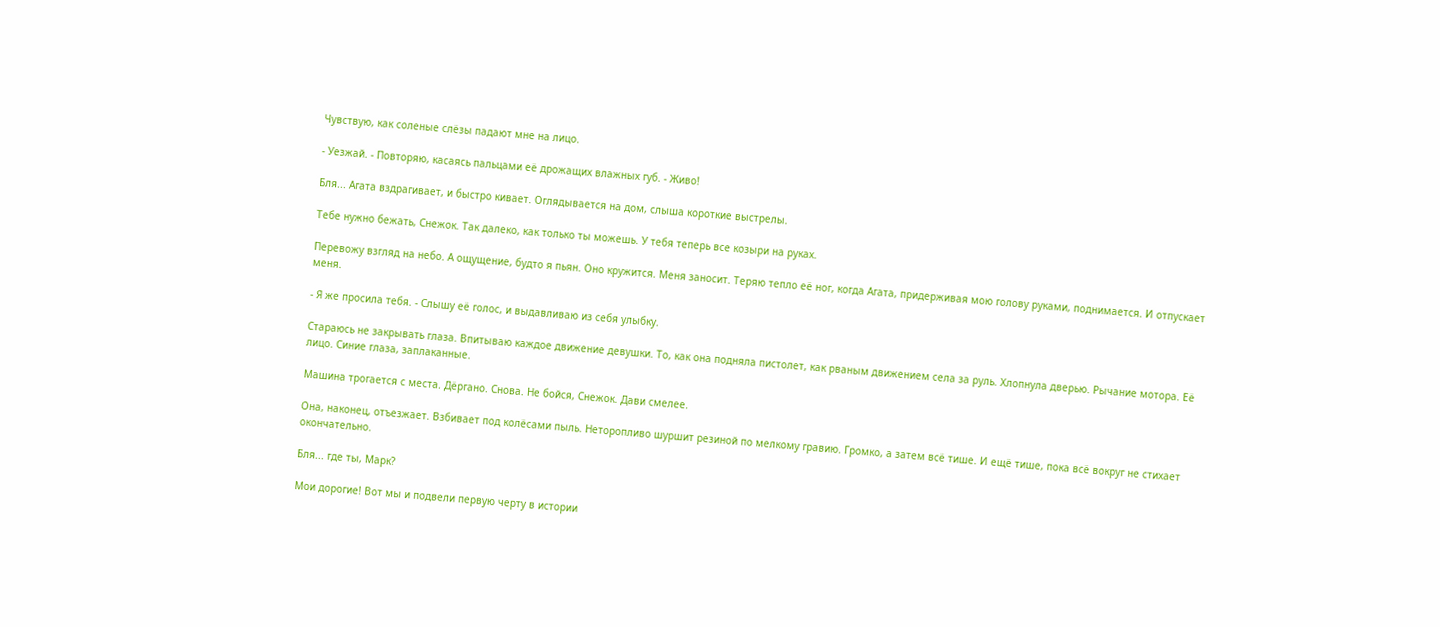Чувствую, как соленые слёзы падают мне на лицо.

- Уезжай. - Повторяю, касаясь пальцами её дрожащих влажных губ. - Живо!

Бля... Агата вздрагивает, и быстро кивает. Оглядывается на дом, слыша короткие выстрелы.

Тебе нужно бежать, Снежок. Так далеко, как только ты можешь. У тебя теперь все козыри на руках.

Перевожу взгляд на небо. А ощущение, будто я пьян. Оно кружится. Меня заносит. Теряю тепло её ног, когда Агата, придерживая мою голову руками, поднимается. И отпускает меня.

- Я же просила тебя. - Слышу её голос, и выдавливаю из себя улыбку.

Стараюсь не закрывать глаза. Впитываю каждое движение девушки. То, как она подняла пистолет, как рваным движением села за руль. Хлопнула дверью. Рычание мотора. Её лицо. Синие глаза, заплаканные.

Машина трогается с места. Дёргано. Снова. Не бойся, Снежок. Дави смелее.

Она, наконец, отъезжает. Взбивает под колёсами пыль. Неторопливо шуршит резиной по мелкому гравию. Громко, а затем всё тише. И ещё тише, пока всё вокруг не стихает окончательно.

Бля... где ты, Марк?

Мои дорогие! Вот мы и подвели первую черту в истории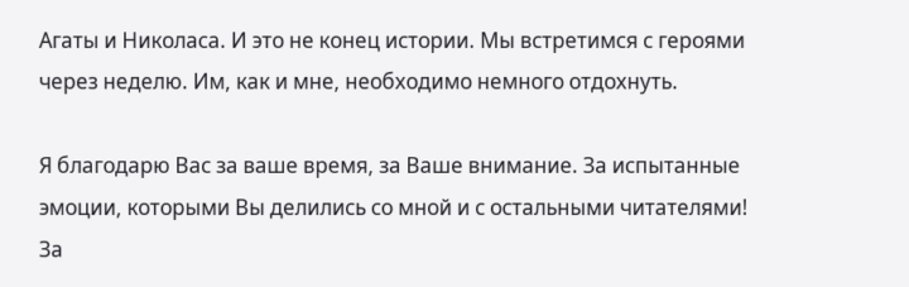Агаты и Николаса. И это не конец истории. Мы встретимся с героями через неделю. Им, как и мне, необходимо немного отдохнуть.

Я благодарю Вас за ваше время, за Ваше внимание. За испытанные эмоции, которыми Вы делились со мной и с остальными читателями! За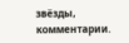звёзды, комментарии.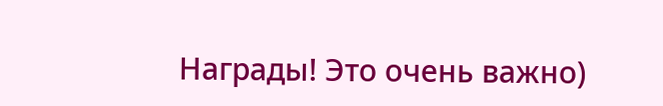Награды! Это очень важно)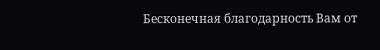Бесконечная благодарность Вам от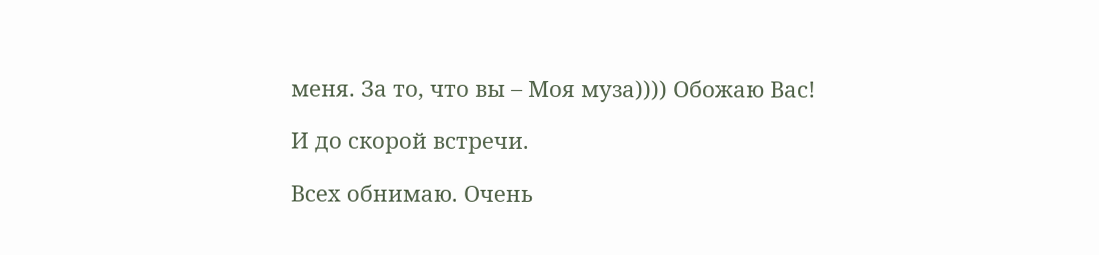меня. За то, что вы – Моя муза)))) Обожаю Вас!

И до скорой встречи.

Всех обнимаю. Очень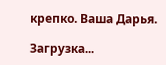крепко. Ваша Дарья.

Загрузка...